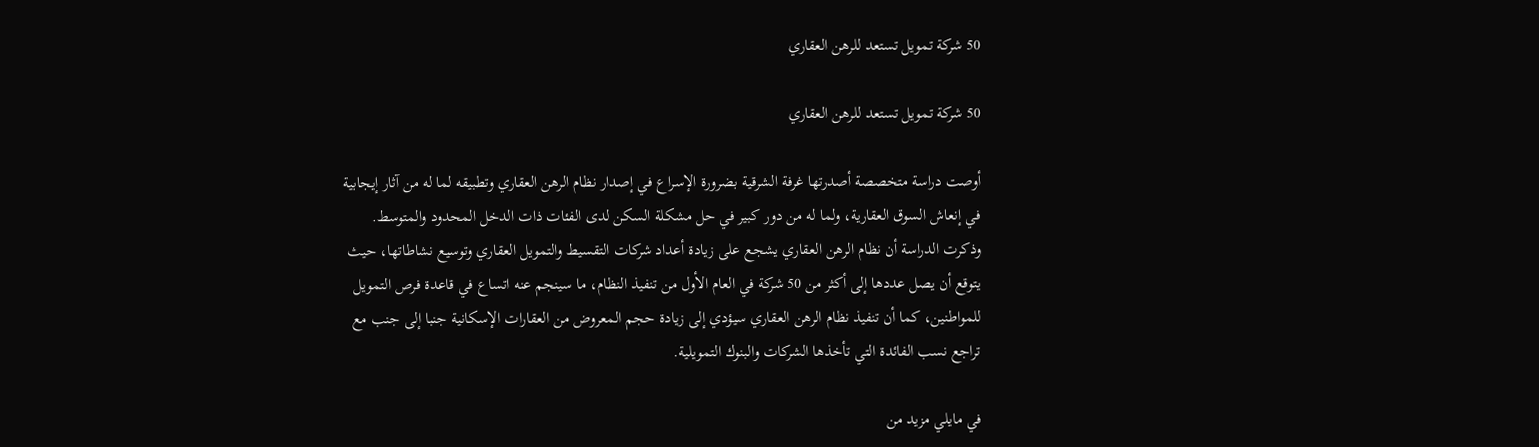50 شركة تمويل تستعد للرهن العقاري

50 شركة تمويل تستعد للرهن العقاري

أوصت دراسة متخصصة أصدرتها غرفة الشرقية بضرورة الإسراع في إصدار نظام الرهن العقاري وتطبيقه لما له من آثار إيجابية في إنعاش السوق العقارية، ولما له من دور كبير في حل مشكلة السكن لدى الفئات ذات الدخل المحدود والمتوسط. وذكرت الدراسة أن نظام الرهن العقاري يشجع على زيادة أعداد شركات التقسيط والتمويل العقاري وتوسيع نشاطاتها، حيث يتوقع أن يصل عددها إلى أكثر من 50 شركة في العام الأول من تنفيذ النظام، ما سينجم عنه اتساع في قاعدة فرص التمويل للمواطنين، كما أن تنفيذ نظام الرهن العقاري سيؤدي إلى زيادة حجم المعروض من العقارات الإسكانية جنبا إلى جنب مع تراجع نسب الفائدة التي تأخذها الشركات والبنوك التمويلية.

في مايلي مزيد من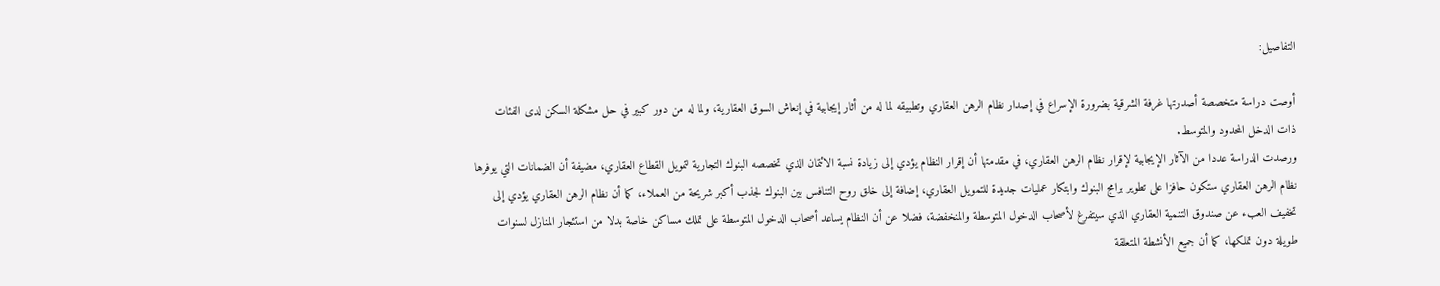التفاصيل:

أوصت دراسة متخصصة أصدرتها غرفة الشرقية بضرورة الإسراع في إصدار نظام الرهن العقاري وتطبيقه لما له من أثار إيجابية في إنعاش السوق العقارية، ولما له من دور كبير في حل مشكلة السكن لدى الفئات ذات الدخل المحدود والمتوسط.
ورصدت الدراسة عددا من الآثار الإيجابية لإقرار نظام الرهن العقاري، في مقدمتها أن إقرار النظام يؤدي إلى زيادة نسبة الائتمان الذي تخصصه البنوك التجارية لتمويل القطاع العقاري، مضيفة أن الضمانات التي يوفرها نظام الرهن العقاري ستكون حافزا على تطوير برامج البنوك وابتكار عمليات جديدة للتمويل العقاري، إضافة إلى خلق روح التنافس بين البنوك لجذب أكبر شريحة من العملاء، كما أن نظام الرهن العقاري يؤدي إلى تخفيف العبء عن صندوق التنمية العقاري الذي سيتفرغ لأصحاب الدخول المتوسطة والمنخفضة، فضلا عن أن النظام يساعد أصحاب الدخول المتوسطة على تملك مساكن خاصة بدلا من استئجار المنازل لسنوات طويلة دون تملكها، كما أن جميع الأنشطة المتعلقة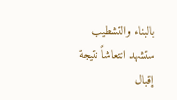بالبناء والتشطيب ستشهد انتعاشاً نتيجة إقبال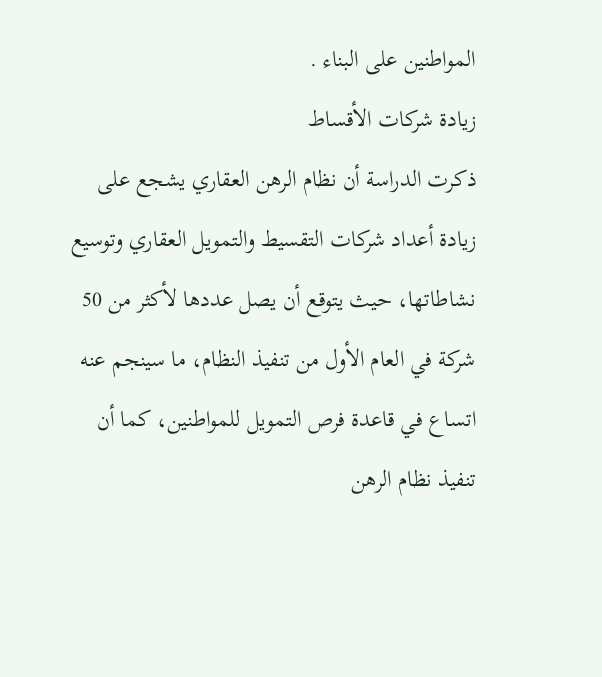المواطنين على البناء .
زيادة شركات الأقساط
ذكرت الدراسة أن نظام الرهن العقاري يشجع على زيادة أعداد شركات التقسيط والتمويل العقاري وتوسيع نشاطاتها، حيث يتوقع أن يصل عددها لأكثر من 50 شركة في العام الأول من تنفيذ النظام، ما سينجم عنه اتساع في قاعدة فرص التمويل للمواطنين، كما أن تنفيذ نظام الرهن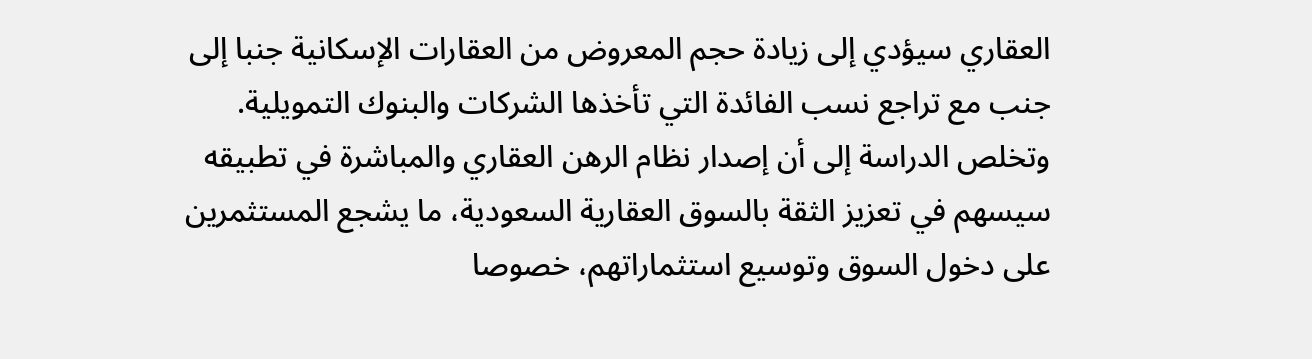العقاري سيؤدي إلى زيادة حجم المعروض من العقارات الإسكانية جنبا إلى جنب مع تراجع نسب الفائدة التي تأخذها الشركات والبنوك التمويلية.
وتخلص الدراسة إلى أن إصدار نظام الرهن العقاري والمباشرة في تطبيقه سيسهم في تعزيز الثقة بالسوق العقارية السعودية، ما يشجع المستثمرين على دخول السوق وتوسيع استثماراتهم، خصوصا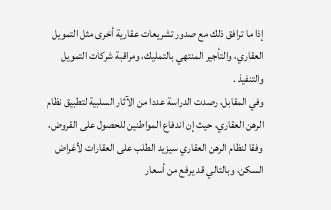إذا ما ترافق ذلك مع صدور تشريعات عقارية أخرى مثل التمويل العقاري، والتأجير المنتهي بالتمليك، ومراقبة شركات التمويل والتنفيذ .
وفي المقابل، رصدت الدراسة عددا من الآثار السلبية لتطبيق نظام الرهن العقاري، حيث إن اندفاع المواطنين للحصول على القروض، وفقا لنظام الرهن العقاري سيزيد الطلب على العقارات لأغراض السكن، وبالتالي قد يرفع من أسعار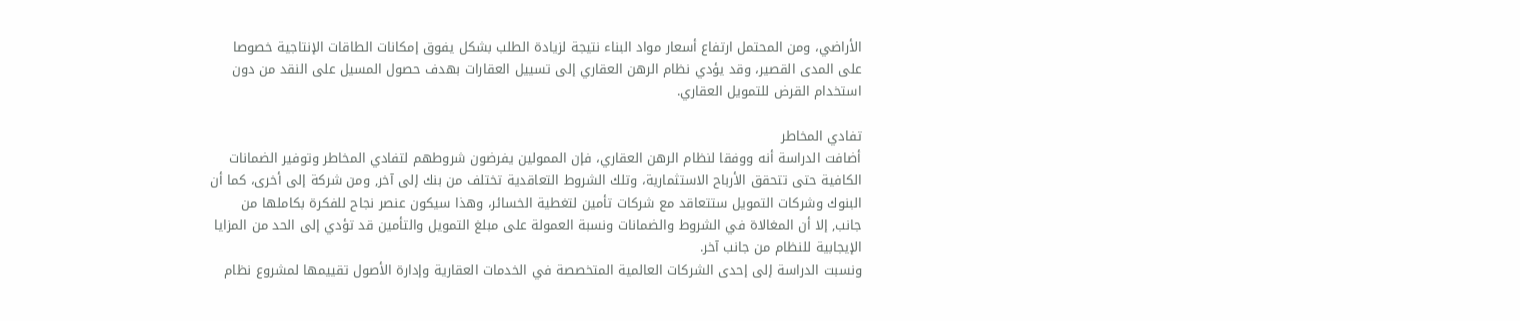الأراضي، ومن المحتمل ارتفاع أسعار مواد البناء نتيجة لزيادة الطلب بشكل يفوق إمكانات الطاقات الإنتاجية خصوصا على المدى القصير، وقد يؤدي نظام الرهن العقاري إلى تسييل العقارات بهدف حصول المسيل على النقد من دون استخدام القرض للتمويل العقاري.

تفادي المخاطر
أضافت الدراسة أنه ووفقا لنظام الرهن العقاري، فإن الممولين يفرضون شروطهم لتفادي المخاطر وتوفير الضمانات الكافية حتى تتحقق الأرباح الاستثمارية، وتلك الشروط التعاقدية تختلف من بنك إلى آخر, ومن شركة إلى أخرى، كما أن البنوك وشركات التمويل ستتعاقد مع شركات تأمين لتغطية الخسائر، وهذا سيكون عنصر نجاح للفكرة بكاملها من جانب, إلا أن المغالاة في الشروط والضمانات ونسبة العمولة على مبلغ التمويل والتأمين قد تؤدي إلى الحد من المزايا الإيجابية للنظام من جانب آخر.
ونسبت الدراسة إلى إحدى الشركات العالمية المتخصصة في الخدمات العقارية وإدارة الأصول تقييمها لمشروع نظام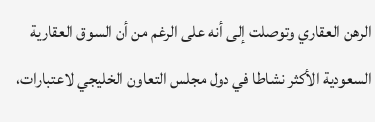الرهن العقاري وتوصلت إلى أنه على الرغم من أن السوق العقارية السعودية الأكثر نشاطا في دول مجلس التعاون الخليجي لاعتبارات،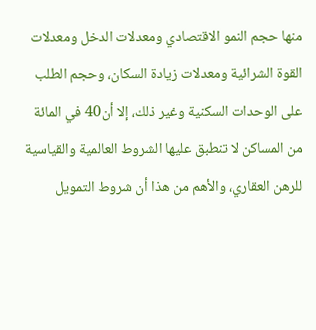منها حجم النمو الاقتصادي ومعدلات الدخل ومعدلات القوة الشرائية ومعدلات زيادة السكان، وحجم الطلب على الوحدات السكنية وغير ذلك، إلا أن40 في المائة من المساكن لا تنطبق عليها الشروط العالمية والقياسية للرهن العقاري، والأهم من هذا أن شروط التمويل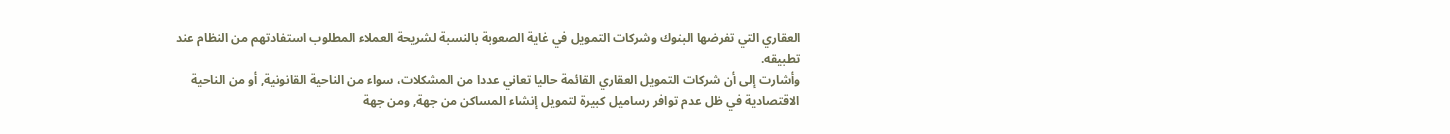العقاري التي تفرضها البنوك وشركات التمويل في غاية الصعوبة بالنسبة لشريحة العملاء المطلوب استفادتهم من النظام عند تطبيقه.
وأشارت إلى أن شركات التمويل العقاري القائمة حاليا تعاني عددا من المشكلات، سواء من الناحية القانونية, أو من الناحية الاقتصادية في ظل عدم توافر رساميل كبيرة لتمويل إنشاء المساكن من جهة, ومن جهة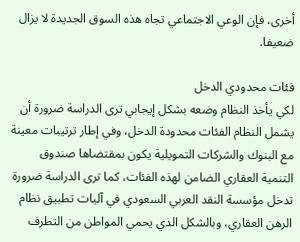أخرى، فإن الوعي الاجتماعي تجاه هذه السوق الجديدة لا يزال ضعيفا.

فئات محدودي الدخل
لكي يأخذ النظام وضعه بشكل إيجابي ترى الدراسة ضرورة أن يشمل النظام الفئات محدودة الدخل، وفي إطار ترتيبات معينة مع البنوك والشركات التمويلية يكون بمقتضاها صندوق التنمية العقاري الضامن لهذه الفئات، كما ترى الدراسة ضرورة تدخل مؤسسة النقد العربي السعودي في آليات تطبيق نظام الرهن العقاري، وبالشكل الذي يحمي المواطن من التطرف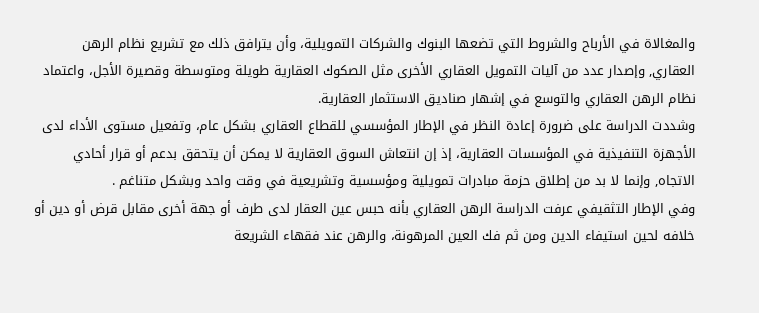والمغالاة في الأرباح والشروط التي تضعها البنوك والشركات التمويلية، وأن يترافق ذلك مع تشريع نظام الرهن العقاري, وإصدار عدد من آليات التمويل العقاري الأخرى مثل الصكوك العقارية طويلة ومتوسطة وقصيرة الأجل، واعتماد نظام الرهن العقاري والتوسع في إشهار صناديق الاستثمار العقارية.
وشددت الدراسة على ضرورة إعادة النظر في الإطار المؤسسي للقطاع العقاري بشكل عام، وتفعيل مستوى الأداء لدى الأجهزة التنفيذية في المؤسسات العقارية، إذ إن انتعاش السوق العقارية لا يمكن أن يتحقق بدعم أو قرار أحادي الاتجاه, وإنما لا بد من إطلاق حزمة مبادرات تمويلية ومؤسسية وتشريعية في وقت واحد وبشكل متناغم .
وفي الإطار التثقيفي عرفت الدراسة الرهن العقاري بأنه حبس عين العقار لدى طرف أو جهة أخرى مقابل قرض أو دين أو خلافه لحين استيفاء الدين ومن ثم فك العين المرهونة، والرهن عند فقهاء الشريعة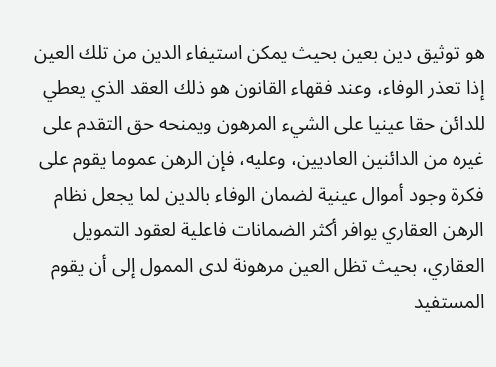هو توثيق دين بعين بحيث يمكن استيفاء الدين من تلك العين إذا تعذر الوفاء، وعند فقهاء القانون هو ذلك العقد الذي يعطي للدائن حقا عينيا على الشيء المرهون ويمنحه حق التقدم على غيره من الدائنين العاديين، وعليه، فإن الرهن عموما يقوم على فكرة وجود أموال عينية لضمان الوفاء بالدين لما يجعل نظام الرهن العقاري يوافر أكثر الضمانات فاعلية لعقود التمويل العقاري، بحيث تظل العين مرهونة لدى الممول إلى أن يقوم المستفيد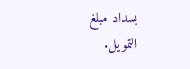بسداد مبلغ التمويل.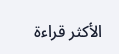الأكثر قراءة